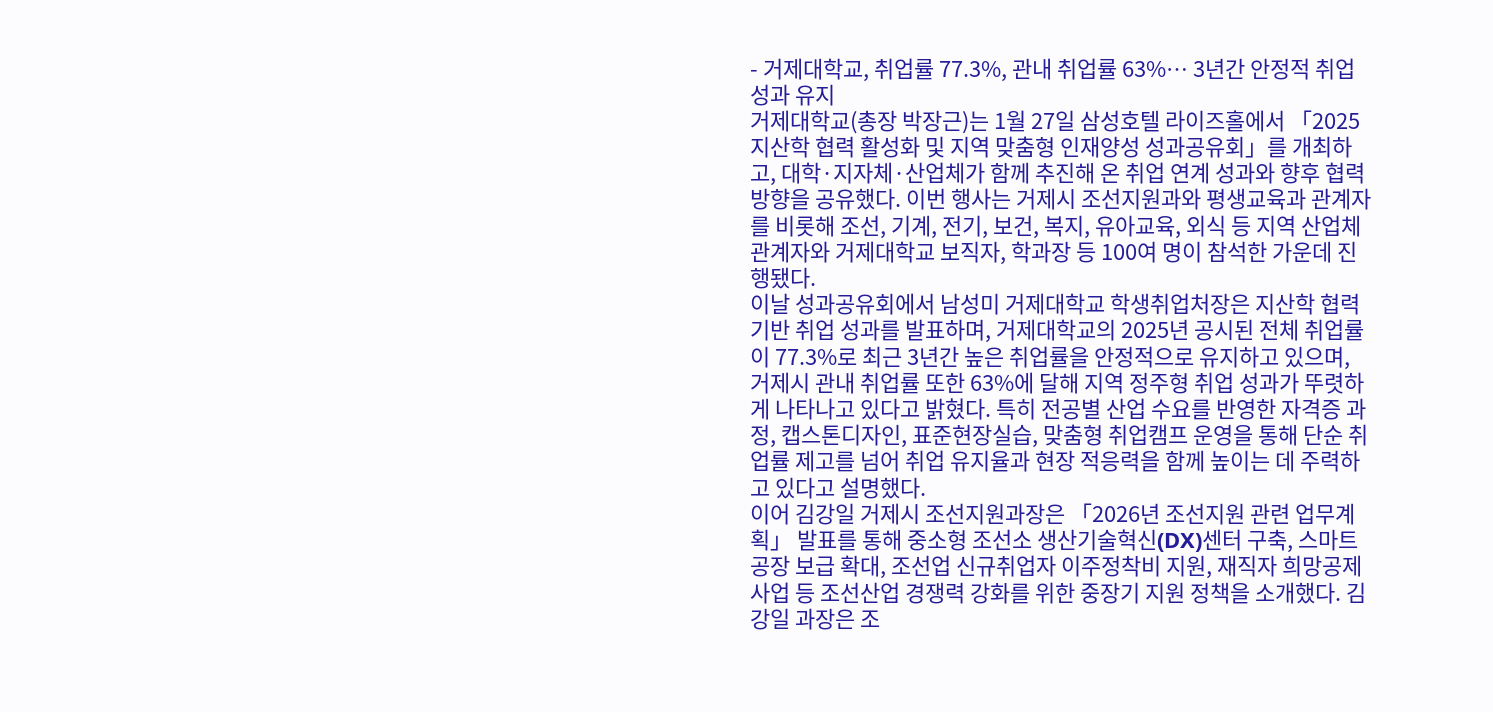- 거제대학교, 취업률 77.3%, 관내 취업률 63%… 3년간 안정적 취업 성과 유지
거제대학교(총장 박장근)는 1월 27일 삼성호텔 라이즈홀에서 「2025 지산학 협력 활성화 및 지역 맞춤형 인재양성 성과공유회」를 개최하고, 대학·지자체·산업체가 함께 추진해 온 취업 연계 성과와 향후 협력 방향을 공유했다. 이번 행사는 거제시 조선지원과와 평생교육과 관계자를 비롯해 조선, 기계, 전기, 보건, 복지, 유아교육, 외식 등 지역 산업체 관계자와 거제대학교 보직자, 학과장 등 100여 명이 참석한 가운데 진행됐다.
이날 성과공유회에서 남성미 거제대학교 학생취업처장은 지산학 협력 기반 취업 성과를 발표하며, 거제대학교의 2025년 공시된 전체 취업률이 77.3%로 최근 3년간 높은 취업률을 안정적으로 유지하고 있으며, 거제시 관내 취업률 또한 63%에 달해 지역 정주형 취업 성과가 뚜렷하게 나타나고 있다고 밝혔다. 특히 전공별 산업 수요를 반영한 자격증 과정, 캡스톤디자인, 표준현장실습, 맞춤형 취업캠프 운영을 통해 단순 취업률 제고를 넘어 취업 유지율과 현장 적응력을 함께 높이는 데 주력하고 있다고 설명했다.
이어 김강일 거제시 조선지원과장은 「2026년 조선지원 관련 업무계획」 발표를 통해 중소형 조선소 생산기술혁신(DX)센터 구축, 스마트공장 보급 확대, 조선업 신규취업자 이주정착비 지원, 재직자 희망공제 사업 등 조선산업 경쟁력 강화를 위한 중장기 지원 정책을 소개했다. 김강일 과장은 조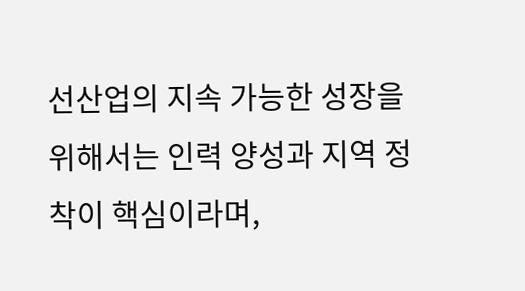선산업의 지속 가능한 성장을 위해서는 인력 양성과 지역 정착이 핵심이라며,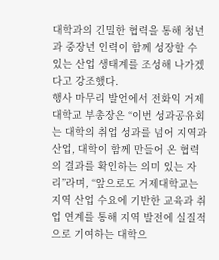대학과의 긴밀한 협력을 통해 청년과 중장년 인력이 함께 성장할 수 있는 산업 생태계를 조성해 나가겠다고 강조했다.
행사 마무리 발언에서 전화익 거제대학교 부총장은 “이번 성과공유회는 대학의 취업 성과를 넘어 지역과 산업, 대학이 함께 만들어 온 협력의 결과를 확인하는 의미 있는 자리”라며, “앞으로도 거제대학교는 지역 산업 수요에 기반한 교육과 취업 연계를 통해 지역 발전에 실질적으로 기여하는 대학으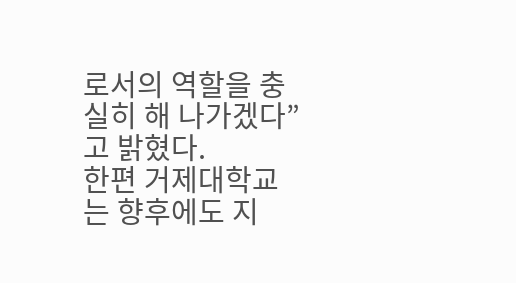로서의 역할을 충실히 해 나가겠다”고 밝혔다.
한편 거제대학교는 향후에도 지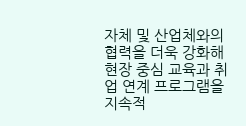자체 및 산업체와의 협력을 더욱 강화해 현장 중심 교육과 취업 연계 프로그램을 지속적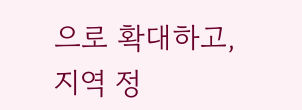으로 확대하고, 지역 정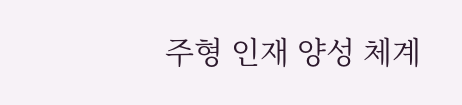주형 인재 양성 체계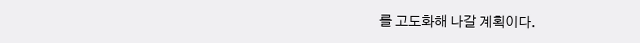를 고도화해 나갈 계획이다.